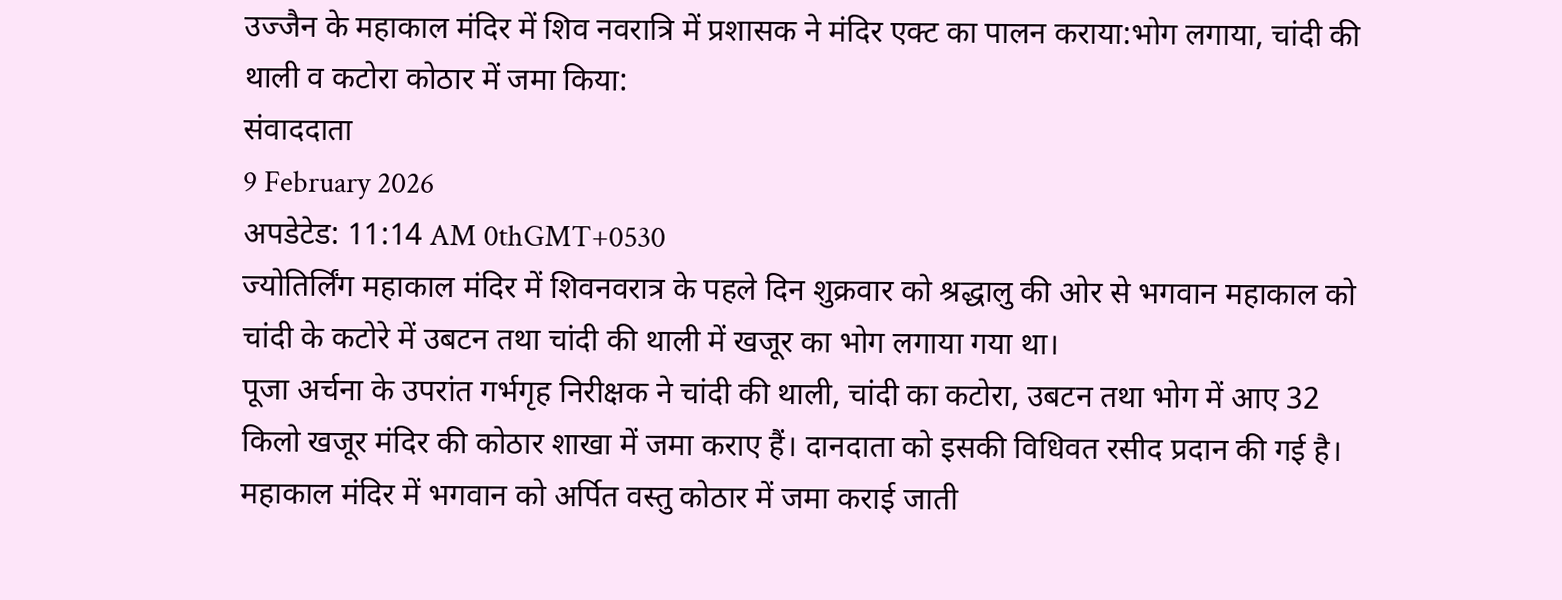उज्जैन के महाकाल मंदिर में शिव नवरात्रि में प्रशासक ने मंदिर एक्ट का पालन कराया:भोग लगाया, चांदी की थाली व कटोरा कोठार में जमा किया:
संवाददाता
9 February 2026
अपडेटेड: 11:14 AM 0thGMT+0530
ज्योतिर्लिंग महाकाल मंदिर में शिवनवरात्र के पहले दिन शुक्रवार को श्रद्धालु की ओर से भगवान महाकाल को चांदी के कटोरे में उबटन तथा चांदी की थाली में खजूर का भोग लगाया गया था।
पूजा अर्चना के उपरांत गर्भगृह निरीक्षक ने चांदी की थाली, चांदी का कटोरा, उबटन तथा भोग में आए 32 किलो खजूर मंदिर की कोठार शाखा में जमा कराए हैं। दानदाता को इसकी विधिवत रसीद प्रदान की गई है।
महाकाल मंदिर में भगवान को अर्पित वस्तु कोठार में जमा कराई जाती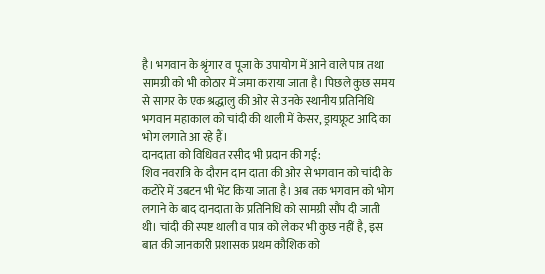है। भगवान के श्रृंगार व पूजा के उपायोग में आने वाले पात्र तथा सामग्री को भी कोठार में जमा कराया जाता है। पिछले कुछ समय से सागर के एक श्रद्धालु की ओर से उनके स्थानीय प्रतिनिधि भगवान महाकाल को चांदी की थाली में केसर, ड्रायफ्रूट आदि का भोग लगाते आ रहे हैं।
दानदाता को विधिवत रसीद भी प्रदान की गई:
शिव नवरात्रि के दौरान दान दाता की ओर से भगवान को चांदी के कटोरे में उबटन भी भेंट किया जाता है। अब तक भगवान को भोग लगाने के बाद दानदाता के प्रतिनिधि को सामग्री सौंप दी जाती थी। चांदी की स्पष्ट थाली व पात्र को लेकर भी कुछ नहीं है, इस बात की जानकारी प्रशासक प्रथम कौशिक को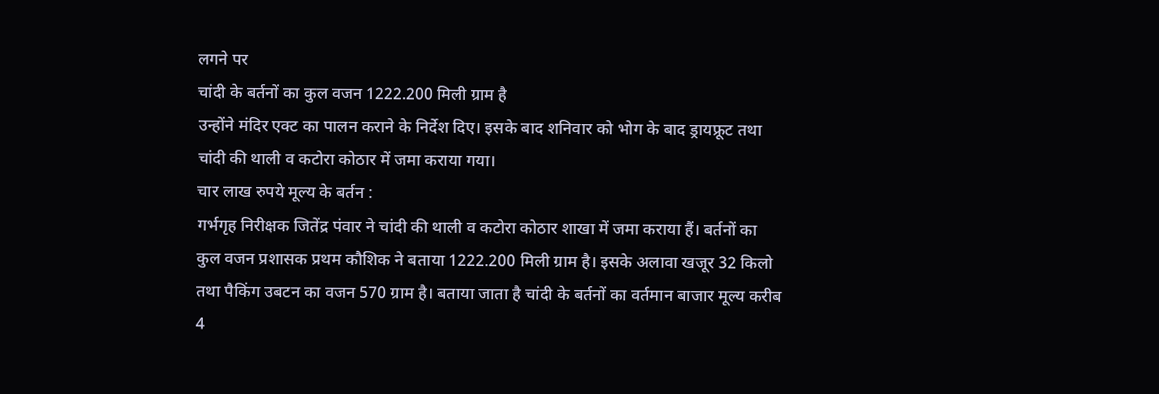लगने पर
चांदी के बर्तनों का कुल वजन 1222.200 मिली ग्राम है
उन्होंने मंदिर एक्ट का पालन कराने के निर्देश दिए। इसके बाद शनिवार को भोग के बाद ड्रायफ्रूट तथा चांदी की थाली व कटोरा कोठार में जमा कराया गया।
चार लाख रुपये मूल्य के बर्तन :
गर्भगृह निरीक्षक जितेंद्र पंवार ने चांदी की थाली व कटोरा कोठार शाखा में जमा कराया हैं। बर्तनों का कुल वजन प्रशासक प्रथम कौशिक ने बताया 1222.200 मिली ग्राम है। इसके अलावा खजूर 32 किलो तथा पैकिंग उबटन का वजन 570 ग्राम है। बताया जाता है चांदी के बर्तनों का वर्तमान बाजार मूल्य करीब 4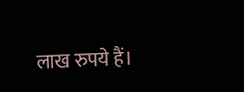लाख रुपये हैं।